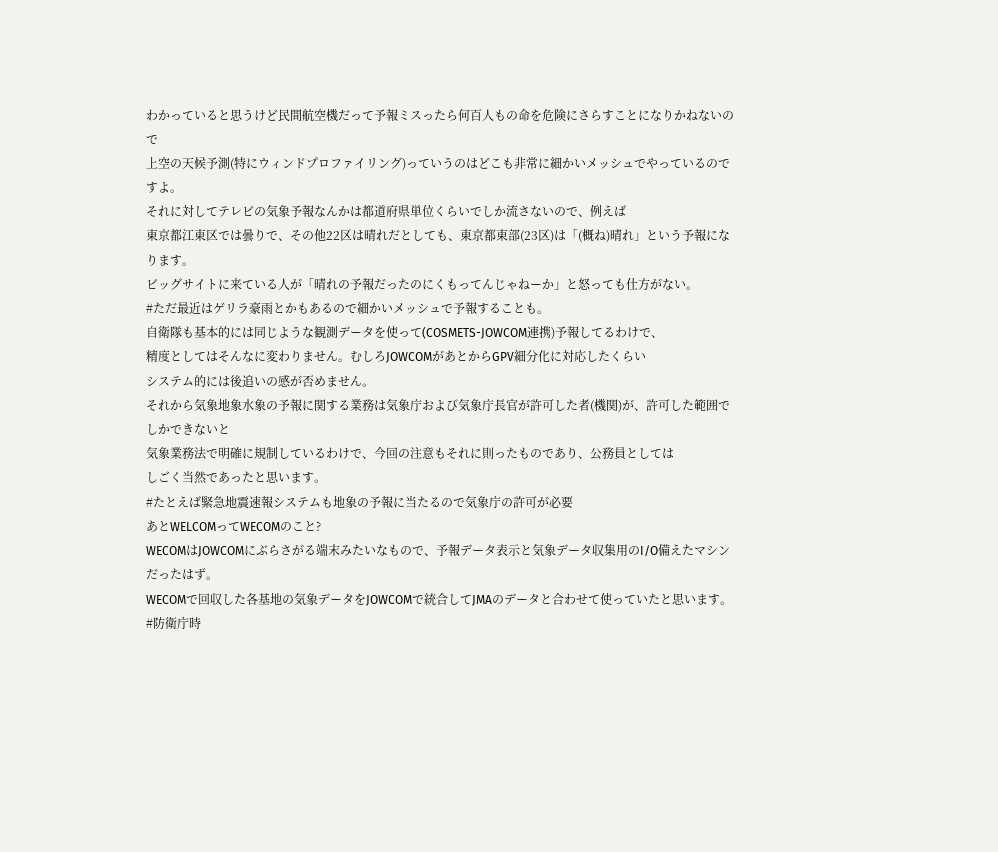わかっていると思うけど民間航空機だって予報ミスったら何百人もの命を危険にさらすことになりかねないので
上空の天候予測(特にウィンドプロファイリング)っていうのはどこも非常に細かいメッシュでやっているのですよ。
それに対してテレビの気象予報なんかは都道府県単位くらいでしか流さないので、例えば
東京都江東区では曇りで、その他22区は晴れだとしても、東京都東部(23区)は「(概ね)晴れ」という予報になります。
ビッグサイトに来ている人が「晴れの予報だったのにくもってんじゃねーか」と怒っても仕方がない。
#ただ最近はゲリラ豪雨とかもあるので細かいメッシュで予報することも。
自衛隊も基本的には同じような観測データを使って(COSMETS-JOWCOM連携)予報してるわけで、
精度としてはそんなに変わりません。むしろJOWCOMがあとからGPV細分化に対応したくらい
システム的には後追いの感が否めません。
それから気象地象水象の予報に関する業務は気象庁および気象庁長官が許可した者(機関)が、許可した範囲でしかできないと
気象業務法で明確に規制しているわけで、今回の注意もそれに則ったものであり、公務員としては
しごく当然であったと思います。
#たとえば緊急地震速報システムも地象の予報に当たるので気象庁の許可が必要
あとWELCOMってWECOMのこと?
WECOMはJOWCOMにぶらさがる端末みたいなもので、予報データ表示と気象データ収集用のI/O備えたマシンだったはず。
WECOMで回収した各基地の気象データをJOWCOMで統合してJMAのデータと合わせて使っていたと思います。
#防衛庁時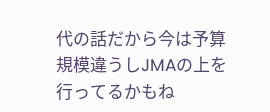代の話だから今は予算規模違うしJMAの上を行ってるかもね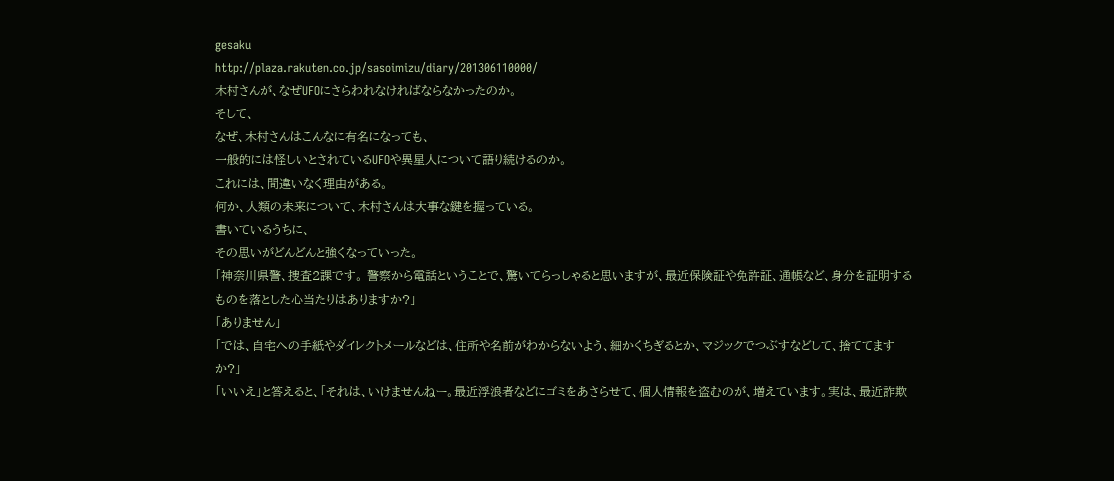gesaku
http://plaza.rakuten.co.jp/sasoimizu/diary/201306110000/
木村さんが、なぜUFOにさらわれなければならなかったのか。
そして、
なぜ、木村さんはこんなに有名になっても、
一般的には怪しいとされているUFOや異星人について語り続けるのか。
これには、間違いなく理由がある。
何か、人類の未来について、木村さんは大事な鍵を握っている。
書いているうちに、
その思いがどんどんと強くなっていった。
「神奈川県警、捜査2課です。 警察から電話ということで、驚いてらっしゃると思いますが、最近保険証や免許証、通帳など、身分を証明するものを落とした心当たりはありますか?」
「ありません」
「では、自宅への手紙やダイレクトメールなどは、住所や名前がわからないよう、細かくちぎるとか、マジックでつぶすなどして、捨ててますか?」
「いいえ」と答えると、「それは、いけませんねー。最近浮浪者などにゴミをあさらせて、個人情報を盗むのが、増えています。実は、最近詐欺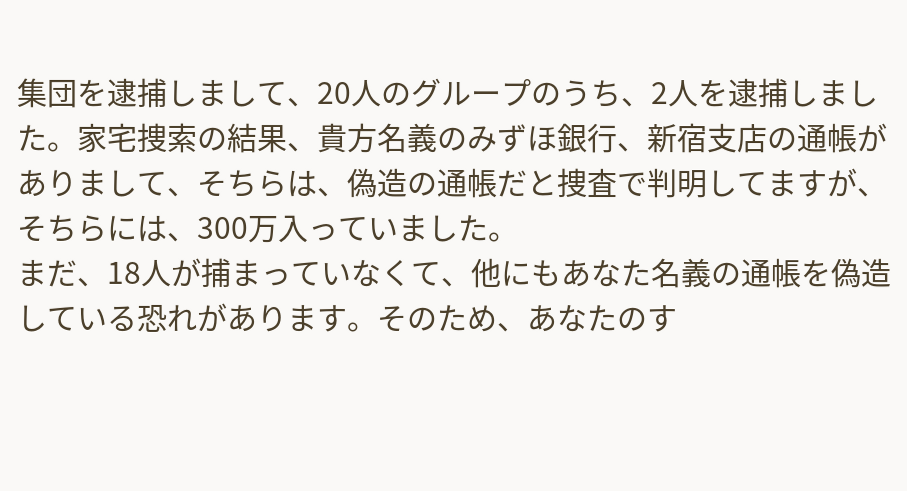集団を逮捕しまして、20人のグループのうち、2人を逮捕しました。家宅捜索の結果、貴方名義のみずほ銀行、新宿支店の通帳がありまして、そちらは、偽造の通帳だと捜査で判明してますが、そちらには、300万入っていました。
まだ、18人が捕まっていなくて、他にもあなた名義の通帳を偽造している恐れがあります。そのため、あなたのす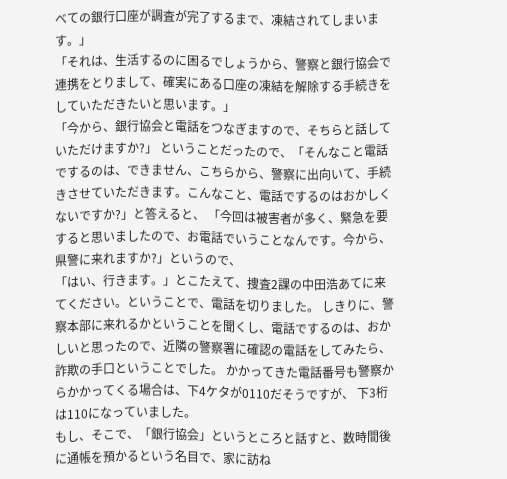べての銀行口座が調査が完了するまで、凍結されてしまいます。」
「それは、生活するのに困るでしょうから、警察と銀行協会で連携をとりまして、確実にある口座の凍結を解除する手続きをしていただきたいと思います。」
「今から、銀行協会と電話をつなぎますので、そちらと話していただけますか?」 ということだったので、「そんなこと電話でするのは、できません、こちらから、警察に出向いて、手続きさせていただきます。こんなこと、電話でするのはおかしくないですか?」と答えると、 「今回は被害者が多く、緊急を要すると思いましたので、お電話でいうことなんです。今から、県警に来れますか?」というので、
「はい、行きます。」とこたえて、捜査2課の中田浩あてに来てください。ということで、電話を切りました。 しきりに、警察本部に来れるかということを聞くし、電話でするのは、おかしいと思ったので、近隣の警察署に確認の電話をしてみたら、詐欺の手口ということでした。 かかってきた電話番号も警察からかかってくる場合は、下4ケタが0110だそうですが、 下3桁は110になっていました。
もし、そこで、「銀行協会」というところと話すと、数時間後に通帳を預かるという名目で、家に訪ね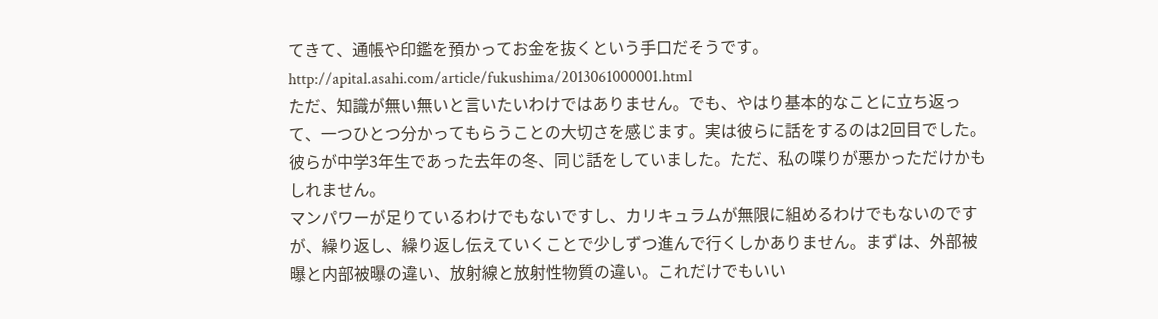てきて、通帳や印鑑を預かってお金を抜くという手口だそうです。
http://apital.asahi.com/article/fukushima/2013061000001.html
ただ、知識が無い無いと言いたいわけではありません。でも、やはり基本的なことに立ち返って、一つひとつ分かってもらうことの大切さを感じます。実は彼らに話をするのは2回目でした。彼らが中学3年生であった去年の冬、同じ話をしていました。ただ、私の喋りが悪かっただけかもしれません。
マンパワーが足りているわけでもないですし、カリキュラムが無限に組めるわけでもないのですが、繰り返し、繰り返し伝えていくことで少しずつ進んで行くしかありません。まずは、外部被曝と内部被曝の違い、放射線と放射性物質の違い。これだけでもいい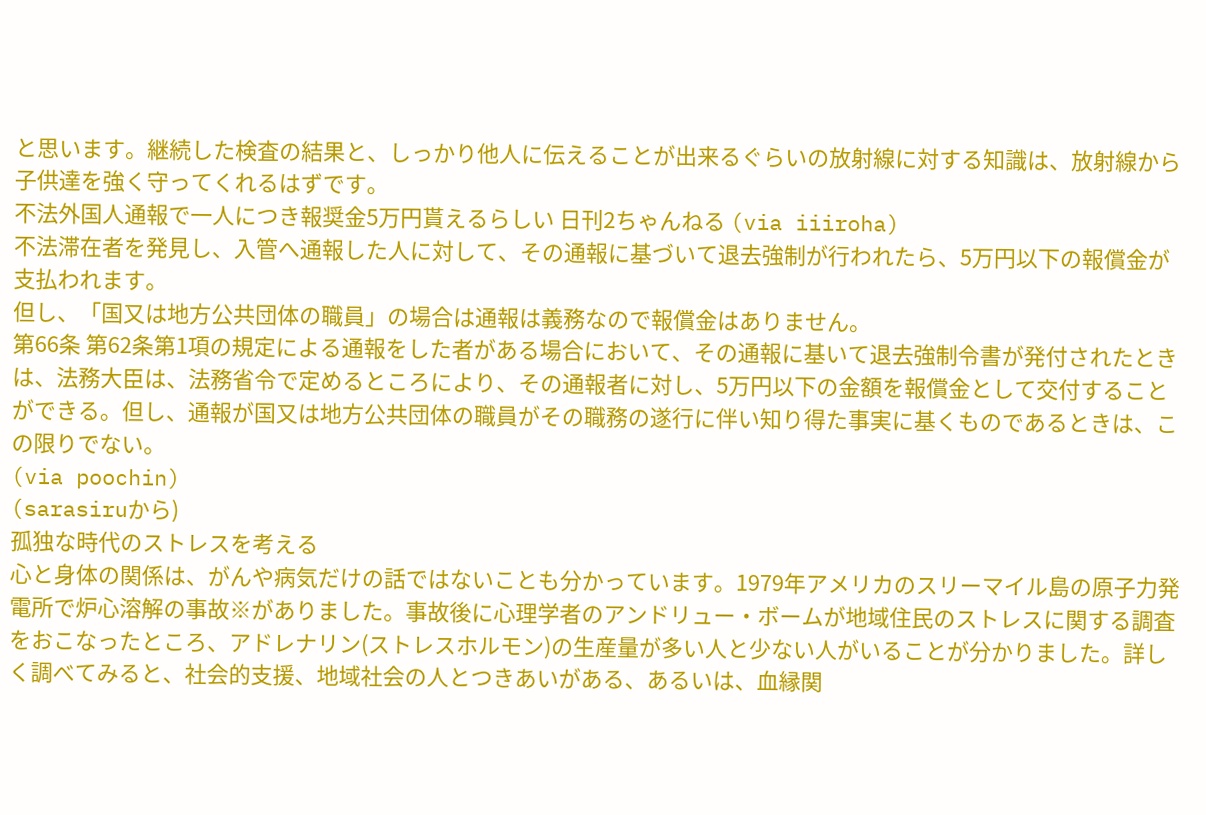と思います。継続した検査の結果と、しっかり他人に伝えることが出来るぐらいの放射線に対する知識は、放射線から子供達を強く守ってくれるはずです。
不法外国人通報で一人につき報奨金5万円貰えるらしい 日刊2ちゃんねる (via iiiroha)
不法滞在者を発見し、入管へ通報した人に対して、その通報に基づいて退去強制が行われたら、5万円以下の報償金が支払われます。
但し、「国又は地方公共団体の職員」の場合は通報は義務なので報償金はありません。
第66条 第62条第1項の規定による通報をした者がある場合において、その通報に基いて退去強制令書が発付されたときは、法務大臣は、法務省令で定めるところにより、その通報者に対し、5万円以下の金額を報償金として交付することができる。但し、通報が国又は地方公共団体の職員がその職務の遂行に伴い知り得た事実に基くものであるときは、この限りでない。
(via poochin)
(sarasiruから)
孤独な時代のストレスを考える
心と身体の関係は、がんや病気だけの話ではないことも分かっています。1979年アメリカのスリーマイル島の原子力発電所で炉心溶解の事故※がありました。事故後に心理学者のアンドリュー・ボームが地域住民のストレスに関する調査をおこなったところ、アドレナリン(ストレスホルモン)の生産量が多い人と少ない人がいることが分かりました。詳しく調べてみると、社会的支援、地域社会の人とつきあいがある、あるいは、血縁関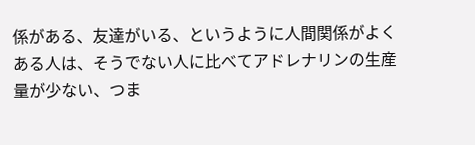係がある、友達がいる、というように人間関係がよくある人は、そうでない人に比べてアドレナリンの生産量が少ない、つま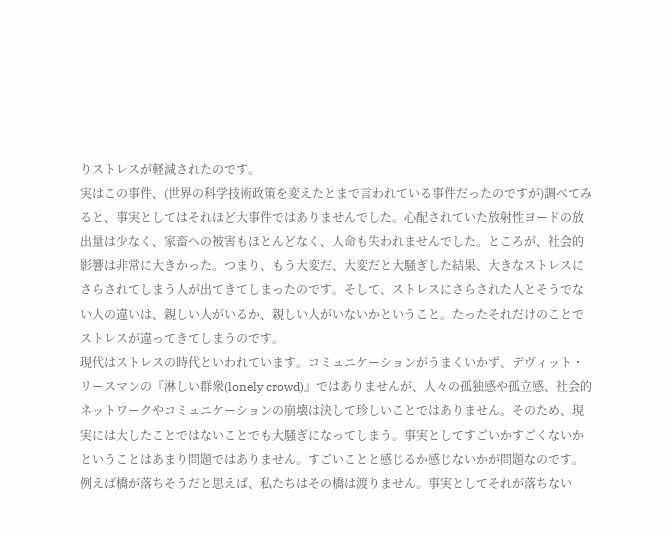りストレスが軽減されたのです。
実はこの事件、(世界の科学技術政策を変えたとまで言われている事件だったのですが)調べてみると、事実としてはそれほど大事件ではありませんでした。心配されていた放射性ヨードの放出量は少なく、家畜への被害もほとんどなく、人命も失われませんでした。ところが、社会的影響は非常に大きかった。つまり、もう大変だ、大変だと大騒ぎした結果、大きなストレスにさらされてしまう人が出てきてしまったのです。そして、ストレスにさらされた人とそうでない人の違いは、親しい人がいるか、親しい人がいないかということ。たったそれだけのことでストレスが違ってきてしまうのです。
現代はストレスの時代といわれています。コミュニケーションがうまくいかず、デヴィット・リースマンの『淋しい群衆(lonely crowd)』ではありませんが、人々の孤独感や孤立感、社会的ネットワークやコミュニケーションの崩壊は決して珍しいことではありません。そのため、現実には大したことではないことでも大騒ぎになってしまう。事実としてすごいかすごくないかということはあまり問題ではありません。すごいことと感じるか感じないかが問題なのです。例えば橋が落ちそうだと思えば、私たちはその橋は渡りません。事実としてそれが落ちない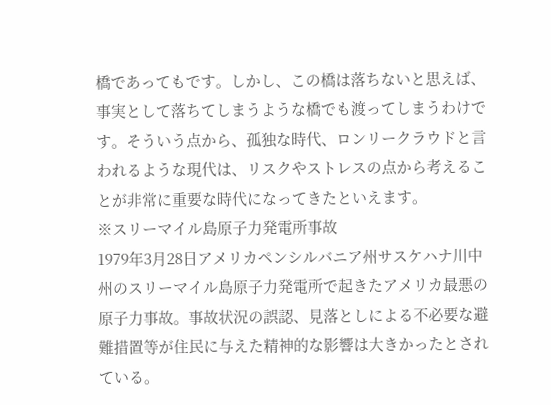橋であってもです。しかし、この橋は落ちないと思えば、事実として落ちてしまうような橋でも渡ってしまうわけです。そういう点から、孤独な時代、ロンリークラウドと言われるような現代は、リスクやストレスの点から考えることが非常に重要な時代になってきたといえます。
※スリーマイル島原子力発電所事故
1979年3月28日アメリカペンシルバニア州サスケハナ川中州のスリーマイル島原子力発電所で起きたアメリカ最悪の原子力事故。事故状況の誤認、見落としによる不必要な避難措置等が住民に与えた精神的な影響は大きかったとされている。